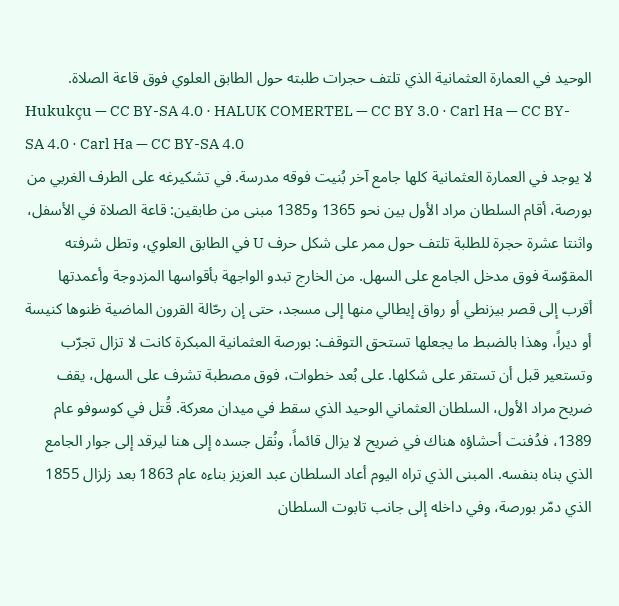الوحيد في العمارة العثمانية الذي تلتف حجرات طلبته حول الطابق العلوي فوق قاعة الصلاة.
Hukukçu — CC BY-SA 4.0 · HALUK COMERTEL — CC BY 3.0 · Carl Ha — CC BY-SA 4.0 · Carl Ha — CC BY-SA 4.0
لا يوجد في العمارة العثمانية كلها جامع آخر بُنيت فوقه مدرسة. في تشكيرغه على الطرف الغربي من بورصة، أقام السلطان مراد الأول بين نحو 1365 و1385 مبنى من طابقين: قاعة الصلاة في الأسفل، واثنتا عشرة حجرة للطلبة تلتف حول ممر على شكل حرف U في الطابق العلوي، وتطل شرفته المقوّسة فوق مدخل الجامع على السهل. من الخارج تبدو الواجهة بأقواسها المزدوجة وأعمدتها أقرب إلى قصر بيزنطي أو رواق إيطالي منها إلى مسجد، حتى إن رحّالة القرون الماضية ظنوها كنيسة أو ديراً، وهذا بالضبط ما يجعلها تستحق التوقف: بورصة العثمانية المبكرة كانت لا تزال تجرّب وتستعير قبل أن تستقر على شكلها. على بُعد خطوات، فوق مصطبة تشرف على السهل، يقف ضريح مراد الأول، السلطان العثماني الوحيد الذي سقط في ميدان معركة. قُتل في كوسوفو عام 1389، فدُفنت أحشاؤه هناك في ضريح لا يزال قائماً، ونُقل جسده إلى هنا ليرقد إلى جوار الجامع الذي بناه بنفسه. المبنى الذي تراه اليوم أعاد السلطان عبد العزيز بناءه عام 1863 بعد زلزال 1855 الذي دمّر بورصة، وفي داخله إلى جانب تابوت السلطان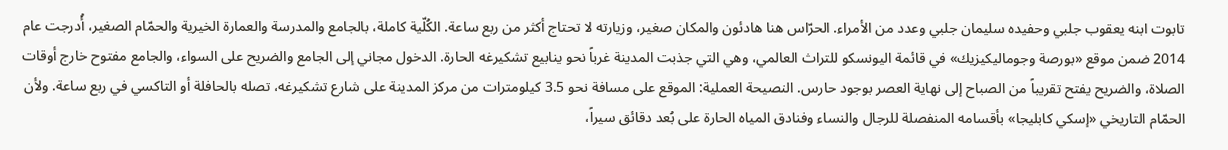تابوت ابنه يعقوب جلبي وحفيده سليمان جلبي وعدد من الأمراء. الحرّاس هنا هادئون والمكان صغير، وزيارته لا تحتاج أكثر من ربع ساعة. الكُلّية كاملة، بالجامع والمدرسة والعمارة الخيرية والحمّام الصغير، أُدرجت عام 2014 ضمن موقع «بورصة وجوماليكيزيك» في قائمة اليونسكو للتراث العالمي، وهي التي جذبت المدينة غرباً نحو ينابيع تشكيرغه الحارة. الدخول مجاني إلى الجامع والضريح على السواء، والجامع مفتوح خارج أوقات الصلاة، والضريح يفتح تقريباً من الصباح إلى نهاية العصر بوجود حارس. النصيحة العملية: الموقع على مسافة نحو 3.5 كيلومترات من مركز المدينة على شارع تشكيرغه، تصله بالحافلة أو التاكسي في ربع ساعة. ولأن الحمّام التاريخي «إسكي كابليجا» بأقسامه المنفصلة للرجال والنساء وفنادق المياه الحارة على بُعد دقائق سيراً،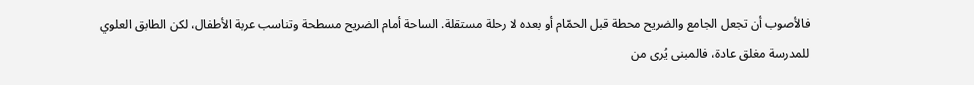فالأصوب أن تجعل الجامع والضريح محطة قبل الحمّام أو بعده لا رحلة مستقلة. الساحة أمام الضريح مسطحة وتناسب عربة الأطفال، لكن الطابق العلوي للمدرسة مغلق عادة، فالمبنى يُرى من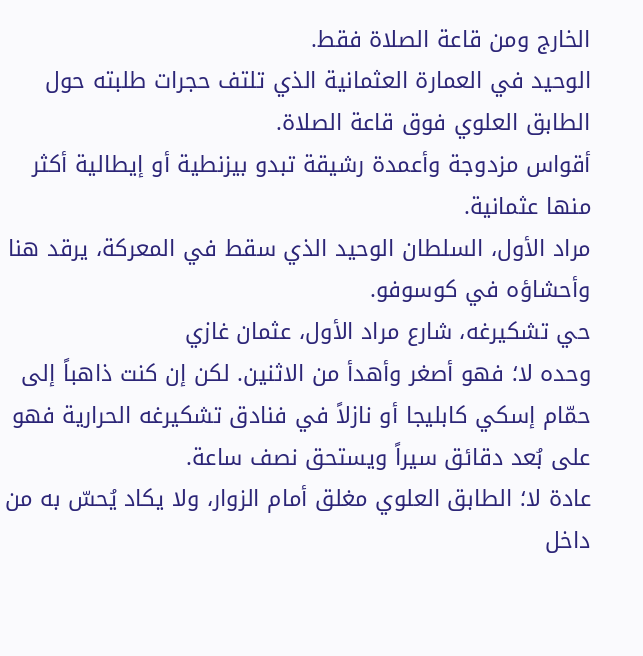الخارج ومن قاعة الصلاة فقط.
الوحيد في العمارة العثمانية الذي تلتف حجرات طلبته حول الطابق العلوي فوق قاعة الصلاة.
أقواس مزدوجة وأعمدة رشيقة تبدو بيزنطية أو إيطالية أكثر منها عثمانية.
مراد الأول، السلطان الوحيد الذي سقط في المعركة، يرقد هنا وأحشاؤه في كوسوفو.
حي تشكيرغه، شارع مراد الأول، عثمان غازي
وحده لا؛ فهو أصغر وأهدأ من الاثنين. لكن إن كنت ذاهباً إلى حمّام إسكي كابليجا أو نازلاً في فنادق تشكيرغه الحرارية فهو على بُعد دقائق سيراً ويستحق نصف ساعة.
عادة لا؛ الطابق العلوي مغلق أمام الزوار، ولا يكاد يُحسّ به من داخل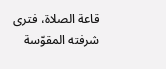قاعة الصلاة، فترى شرفته المقوّسة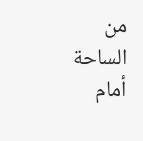من الساحة أمام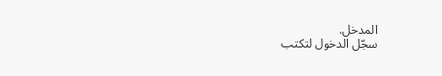المدخل.
سجّل الدخول لتكتب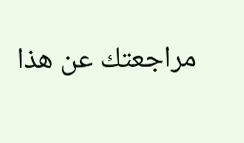مراجعتك عن هذا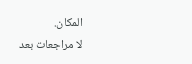المكان.
لا مراجعات بعد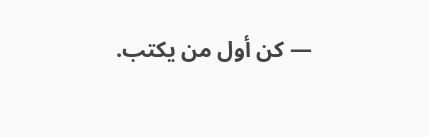— كن أول من يكتب.